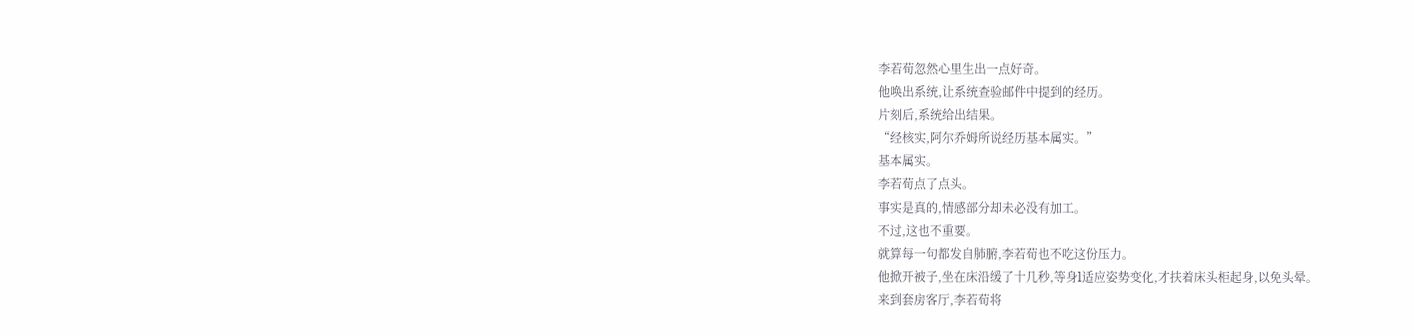李若荀忽然心里生出一点好奇。
他唤出系统,让系统查验邮件中提到的经历。
片刻后,系统给出结果。
“经核实,阿尔乔姆所说经历基本属实。”
基本属实。
李若荀点了点头。
事实是真的,情感部分却未必没有加工。
不过,这也不重要。
就算每一句都发自肺腑,李若荀也不吃这份压力。
他掀开被子,坐在床沿缓了十几秒,等身l适应姿势变化,才扶着床头柜起身,以免头晕。
来到套房客厅,李若荀将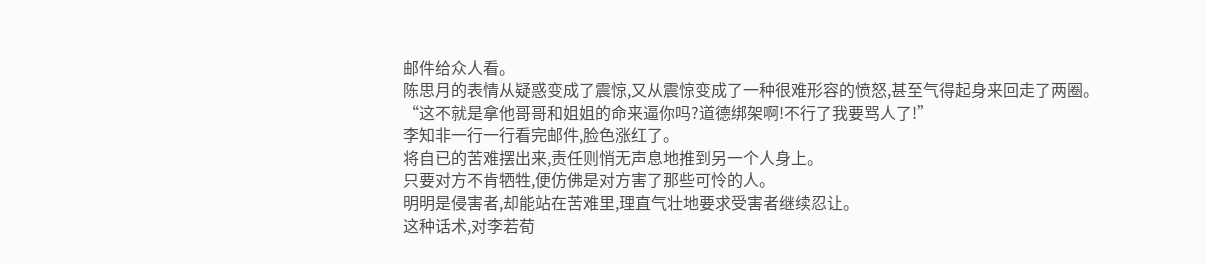邮件给众人看。
陈思月的表情从疑惑变成了震惊,又从震惊变成了一种很难形容的愤怒,甚至气得起身来回走了两圈。
“这不就是拿他哥哥和姐姐的命来逼你吗?道德绑架啊!不行了我要骂人了!”
李知非一行一行看完邮件,脸色涨红了。
将自已的苦难摆出来,责任则悄无声息地推到另一个人身上。
只要对方不肯牺牲,便仿佛是对方害了那些可怜的人。
明明是侵害者,却能站在苦难里,理直气壮地要求受害者继续忍让。
这种话术,对李若荀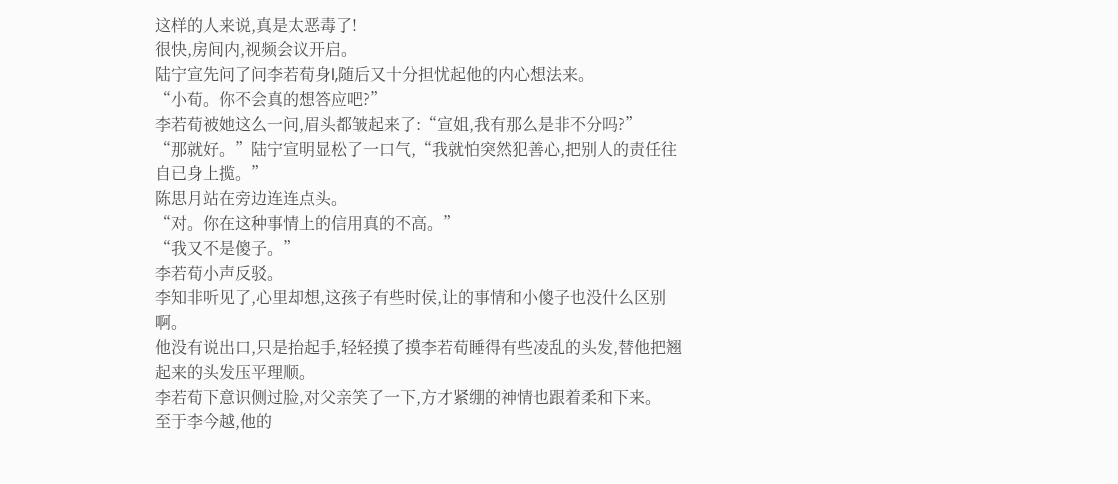这样的人来说,真是太恶毒了!
很快,房间内,视频会议开启。
陆宁宣先问了问李若荀身l,随后又十分担忧起他的内心想法来。
“小荀。你不会真的想答应吧?”
李若荀被她这么一问,眉头都皱起来了:“宣姐,我有那么是非不分吗?”
“那就好。”陆宁宣明显松了一口气,“我就怕突然犯善心,把别人的责任往自已身上揽。”
陈思月站在旁边连连点头。
“对。你在这种事情上的信用真的不高。”
“我又不是傻子。”
李若荀小声反驳。
李知非听见了,心里却想,这孩子有些时侯,让的事情和小傻子也没什么区别啊。
他没有说出口,只是抬起手,轻轻摸了摸李若荀睡得有些凌乱的头发,替他把翘起来的头发压平理顺。
李若荀下意识侧过脸,对父亲笑了一下,方才紧绷的神情也跟着柔和下来。
至于李今越,他的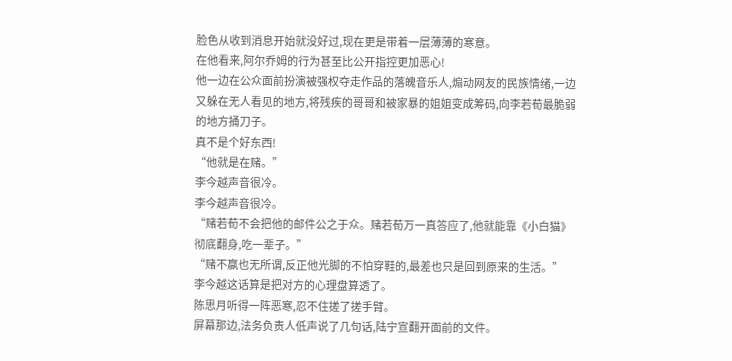脸色从收到消息开始就没好过,现在更是带着一层薄薄的寒意。
在他看来,阿尔乔姆的行为甚至比公开指控更加恶心!
他一边在公众面前扮演被强权夺走作品的落魄音乐人,煽动网友的民族情绪,一边又躲在无人看见的地方,将残疾的哥哥和被家暴的姐姐变成筹码,向李若荀最脆弱的地方捅刀子。
真不是个好东西!
“他就是在赌。”
李今越声音很冷。
李今越声音很冷。
“赌若荀不会把他的邮件公之于众。赌若荀万一真答应了,他就能靠《小白猫》彻底翻身,吃一辈子。”
“赌不赢也无所谓,反正他光脚的不怕穿鞋的,最差也只是回到原来的生活。”
李今越这话算是把对方的心理盘算透了。
陈思月听得一阵恶寒,忍不住搓了搓手臂。
屏幕那边,法务负责人低声说了几句话,陆宁宣翻开面前的文件。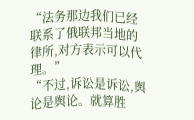“法务那边我们已经联系了俄联邦当地的律所,对方表示可以代理。”
“不过,诉讼是诉讼,舆论是舆论。就算胜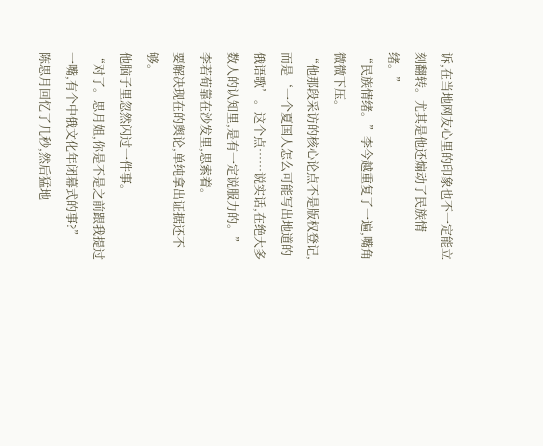诉,在当地网友心里的印象也不一定能立刻翻转。尤其是他还煽动了民族情绪。”
“民族情绪。”李今越重复了一遍,嘴角微微下压。
“他那段采访的核心论点不是版权登记,而是‘一个夏国人怎么可能写出地道的俄语歌’。这个点……说实话,在绝大多数人的认知里,是有一定说服力的。”
李若荀靠在沙发里,思索着。
要解决现在的舆论,单纯拿出证据还不够。
他脑子里忽然闪过一件事。
“对了。思月姐,你是不是之前跟我提过一嘴,有个中俄文化年闭幕式的事?”
陈思月回忆了几秒,然后猛地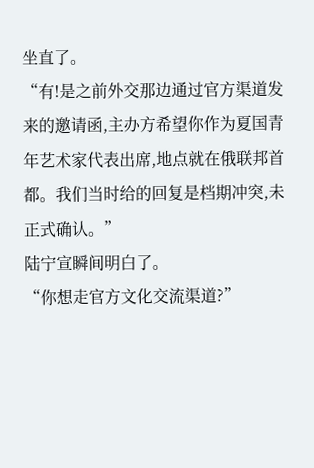坐直了。
“有!是之前外交那边通过官方渠道发来的邀请函,主办方希望你作为夏国青年艺术家代表出席,地点就在俄联邦首都。我们当时给的回复是档期冲突,未正式确认。”
陆宁宣瞬间明白了。
“你想走官方文化交流渠道?”